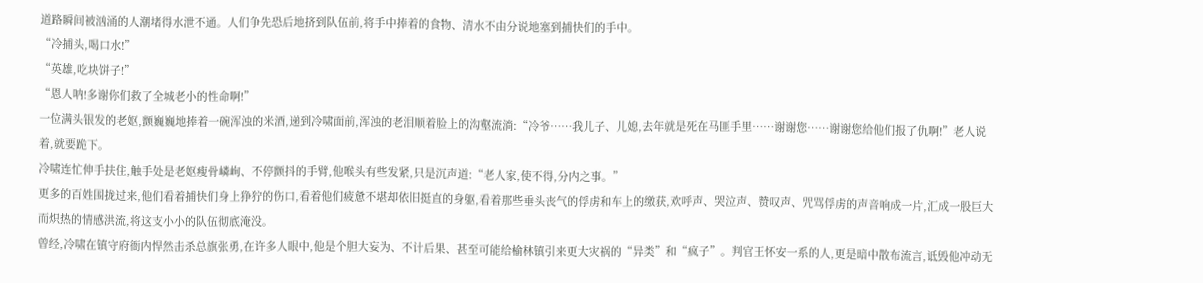道路瞬间被汹涌的人潮堵得水泄不通。人们争先恐后地挤到队伍前,将手中捧着的食物、清水不由分说地塞到捕快们的手中。
“冷捕头,喝口水!”
“英雄,吃块饼子!”
“恩人呐!多谢你们救了全城老小的性命啊!”
一位满头银发的老妪,颤巍巍地捧着一碗浑浊的米酒,递到冷啸面前,浑浊的老泪顺着脸上的沟壑流淌:“冷爷……我儿子、儿媳,去年就是死在马匪手里……谢谢您……谢谢您给他们报了仇啊!”老人说着,就要跪下。
冷啸连忙伸手扶住,触手处是老妪瘦骨嶙峋、不停颤抖的手臂,他喉头有些发紧,只是沉声道:“老人家,使不得,分内之事。”
更多的百姓围拢过来,他们看着捕快们身上狰狞的伤口,看着他们疲惫不堪却依旧挺直的身躯,看着那些垂头丧气的俘虏和车上的缴获,欢呼声、哭泣声、赞叹声、咒骂俘虏的声音响成一片,汇成一股巨大而炽热的情感洪流,将这支小小的队伍彻底淹没。
曾经,冷啸在镇守府衙内悍然击杀总旗张勇,在许多人眼中,他是个胆大妄为、不计后果、甚至可能给榆林镇引来更大灾祸的“异类”和“疯子”。判官王怀安一系的人,更是暗中散布流言,诋毁他冲动无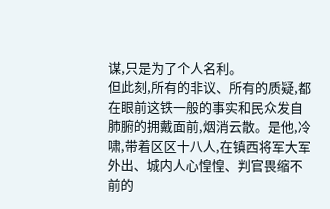谋,只是为了个人名利。
但此刻,所有的非议、所有的质疑,都在眼前这铁一般的事实和民众发自肺腑的拥戴面前,烟消云散。是他,冷啸,带着区区十八人,在镇西将军大军外出、城内人心惶惶、判官畏缩不前的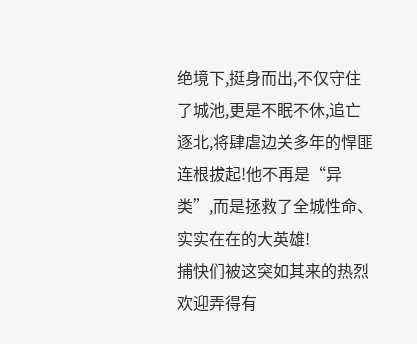绝境下,挺身而出,不仅守住了城池,更是不眠不休,追亡逐北,将肆虐边关多年的悍匪连根拔起!他不再是“异类”,而是拯救了全城性命、实实在在的大英雄!
捕快们被这突如其来的热烈欢迎弄得有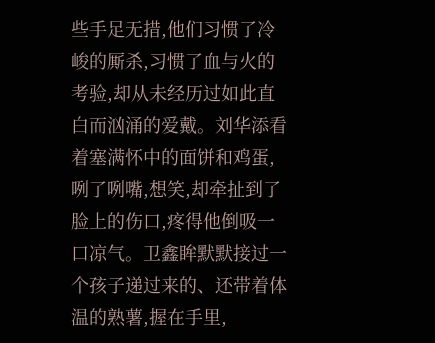些手足无措,他们习惯了冷峻的厮杀,习惯了血与火的考验,却从未经历过如此直白而汹涌的爱戴。刘华添看着塞满怀中的面饼和鸡蛋,咧了咧嘴,想笑,却牵扯到了脸上的伤口,疼得他倒吸一口凉气。卫鑫眸默默接过一个孩子递过来的、还带着体温的熟薯,握在手里,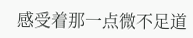感受着那一点微不足道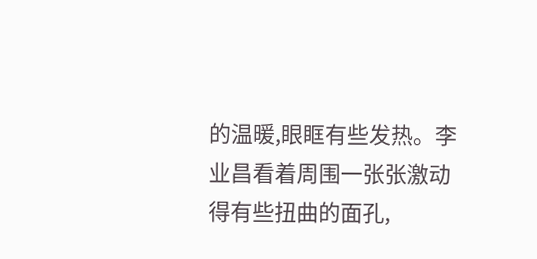的温暖,眼眶有些发热。李业昌看着周围一张张激动得有些扭曲的面孔,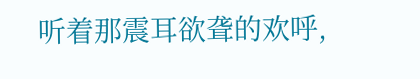听着那震耳欲聋的欢呼,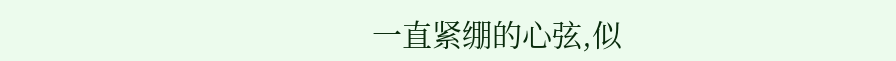一直紧绷的心弦,似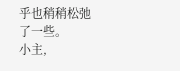乎也稍稍松弛了一些。
小主,